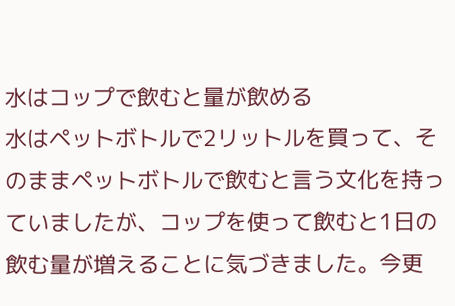水はコップで飲むと量が飲める
水はペットボトルで2リットルを買って、そのままペットボトルで飲むと言う文化を持っていましたが、コップを使って飲むと1日の飲む量が増えることに気づきました。今更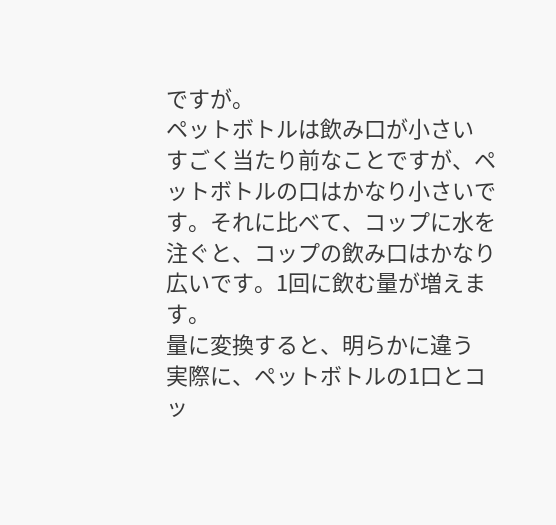ですが。
ペットボトルは飲み口が小さい
すごく当たり前なことですが、ペットボトルの口はかなり小さいです。それに比べて、コップに水を注ぐと、コップの飲み口はかなり広いです。1回に飲む量が増えます。
量に変換すると、明らかに違う
実際に、ペットボトルの1口とコッ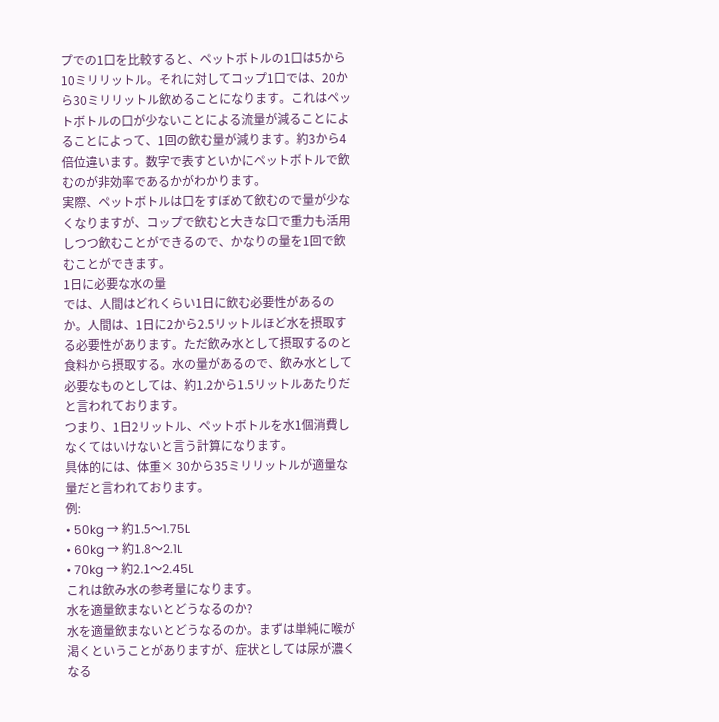プでの1口を比較すると、ペットボトルの1口は5から10ミリリットル。それに対してコップ1口では、20から30ミリリットル飲めることになります。これはペットボトルの口が少ないことによる流量が減ることによることによって、1回の飲む量が減ります。約3から4倍位違います。数字で表すといかにペットボトルで飲むのが非効率であるかがわかります。
実際、ペットボトルは口をすぼめて飲むので量が少なくなりますが、コップで飲むと大きな口で重力も活用しつつ飲むことができるので、かなりの量を1回で飲むことができます。
1日に必要な水の量
では、人間はどれくらい1日に飲む必要性があるのか。人間は、1日に2から2.5リットルほど水を摂取する必要性があります。ただ飲み水として摂取するのと食料から摂取する。水の量があるので、飲み水として必要なものとしては、約1.2から1.5リットルあたりだと言われております。
つまり、1日2リットル、ペットボトルを水1個消費しなくてはいけないと言う計算になります。
具体的には、体重× 30から35ミリリットルが適量な量だと言われております。
例:
• 50kg → 約1.5〜1.75L
• 60kg → 約1.8〜2.1L
• 70kg → 約2.1〜2.45L
これは飲み水の参考量になります。
水を適量飲まないとどうなるのか?
水を適量飲まないとどうなるのか。まずは単純に喉が渇くということがありますが、症状としては尿が濃くなる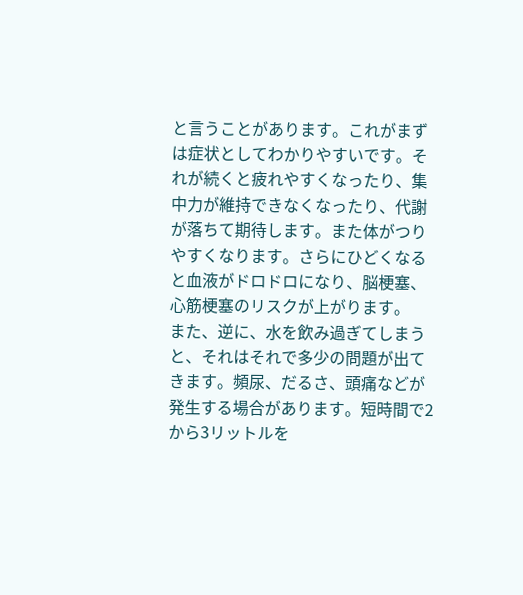と言うことがあります。これがまずは症状としてわかりやすいです。それが続くと疲れやすくなったり、集中力が維持できなくなったり、代謝が落ちて期待します。また体がつりやすくなります。さらにひどくなると血液がドロドロになり、脳梗塞、心筋梗塞のリスクが上がります。
また、逆に、水を飲み過ぎてしまうと、それはそれで多少の問題が出てきます。頻尿、だるさ、頭痛などが発生する場合があります。短時間で2から3リットルを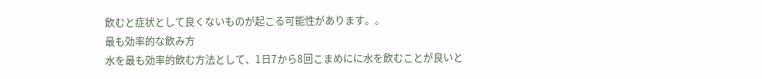飲むと症状として良くないものが起こる可能性があります。。
最も効率的な飲み方
水を最も効率的飲む方法として、1日7から8回こまめにに水を飲むことが良いと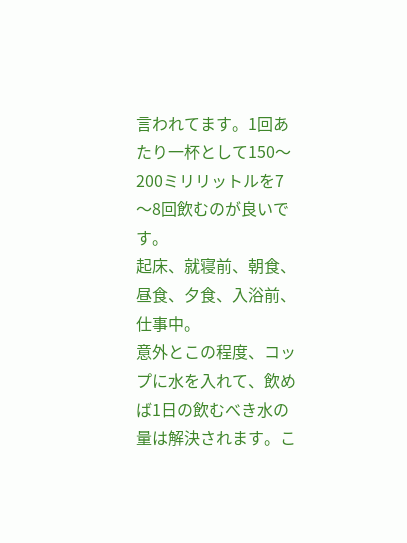言われてます。1回あたり一杯として150〜200ミリリットルを7〜8回飲むのが良いです。
起床、就寝前、朝食、昼食、夕食、入浴前、仕事中。
意外とこの程度、コップに水を入れて、飲めば1日の飲むべき水の量は解決されます。こ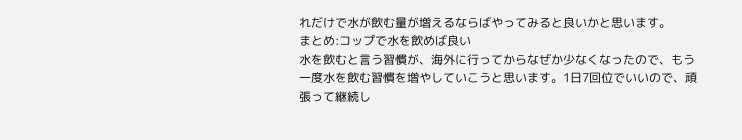れだけで水が飲む量が増えるならばやってみると良いかと思います。
まとめ:コップで水を飲めば良い
水を飲むと言う習慣が、海外に行ってからなぜか少なくなったので、もう一度水を飲む習慣を増やしていこうと思います。1日7回位でいいので、頑張って継続し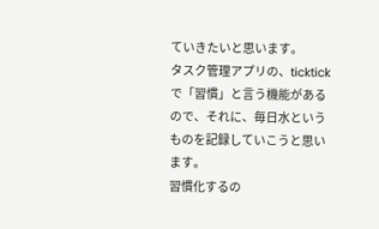ていきたいと思います。
タスク管理アプリの、ticktickで「習慣」と言う機能があるので、それに、毎日水というものを記録していこうと思います。
習慣化するの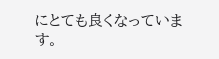にとても良くなっています。